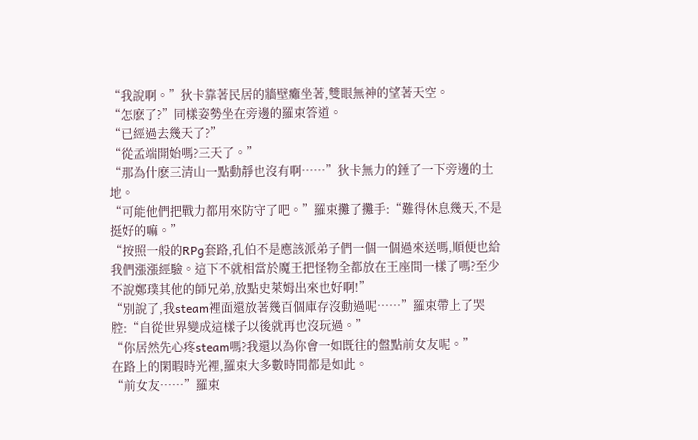“我說啊。”狄卡靠著民居的牆壁癱坐著,雙眼無神的望著天空。
“怎麽了?”同樣姿勢坐在旁邊的羅束答道。
“已經過去幾天了?”
“從孟端開始嗎?三天了。”
“那為什麽三清山一點動靜也沒有啊……”狄卡無力的錘了一下旁邊的土地。
“可能他們把戰力都用來防守了吧。”羅束攤了攤手:“難得休息幾天,不是挺好的嘛。”
“按照一般的RPg套路,孔伯不是應該派弟子們一個一個過來送嗎,順便也給我們漲漲經驗。這下不就相當於魔王把怪物全都放在王座間一樣了嗎?至少不說鄭璞其他的師兄弟,放點史萊姆出來也好啊!”
“別說了,我steam裡面還放著幾百個庫存沒動過呢……”羅束帶上了哭腔:“自從世界變成這樣子以後就再也沒玩過。”
“你居然先心疼steam嗎?我還以為你會一如既往的盤點前女友呢。”
在路上的閑暇時光裡,羅束大多數時間都是如此。
“前女友……”羅束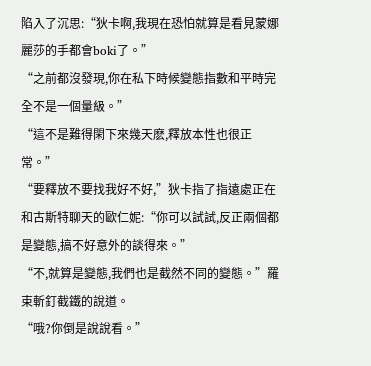陷入了沉思:“狄卡啊,我現在恐怕就算是看見蒙娜麗莎的手都會boki了。”
“之前都沒發現,你在私下時候變態指數和平時完全不是一個量級。”
“這不是難得閑下來幾天麽,釋放本性也很正常。”
“要釋放不要找我好不好,”狄卡指了指遠處正在和古斯特聊天的歐仁妮:“你可以試試,反正兩個都是變態,搞不好意外的談得來。”
“不,就算是變態,我們也是截然不同的變態。”羅束斬釘截鐵的說道。
“哦?你倒是說說看。”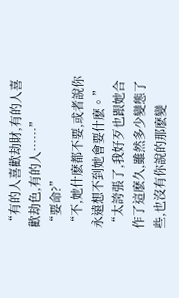“有的人喜歡劫財,有的人喜歡劫色,有的人……”
“要命?”
“不,她什麽都不要,或者說你永遠想不到她會要什麽。”
“太誇張了,我好歹也跟她合作了這麽久,雖然多少變態了些,也沒有你說的那麽變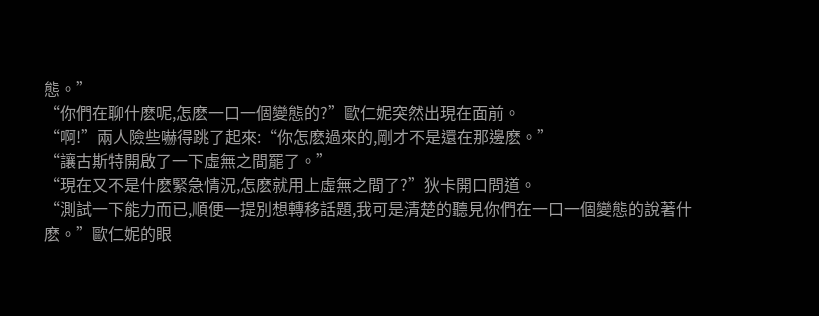態。”
“你們在聊什麽呢,怎麽一口一個變態的?”歐仁妮突然出現在面前。
“啊!”兩人險些嚇得跳了起來:“你怎麽過來的,剛才不是還在那邊麽。”
“讓古斯特開啟了一下虛無之間罷了。”
“現在又不是什麽緊急情況,怎麽就用上虛無之間了?”狄卡開口問道。
“測試一下能力而已,順便一提別想轉移話題,我可是清楚的聽見你們在一口一個變態的說著什麽。”歐仁妮的眼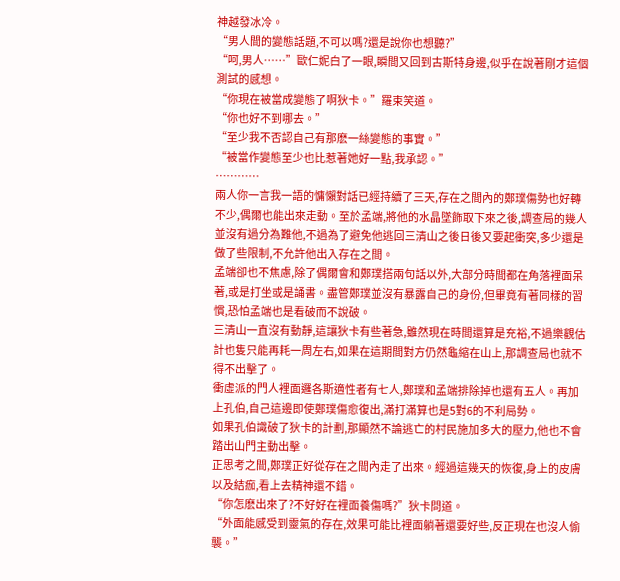神越發冰冷。
“男人間的變態話題,不可以嗎?還是說你也想聽?”
“呵,男人……”歐仁妮白了一眼,瞬間又回到古斯特身邊,似乎在說著剛才這個測試的感想。
“你現在被當成變態了啊狄卡。”羅束笑道。
“你也好不到哪去。”
“至少我不否認自己有那麽一絲變態的事實。”
“被當作變態至少也比惹著她好一點,我承認。”
…………
兩人你一言我一語的慵懶對話已經持續了三天,存在之間內的鄭璞傷勢也好轉不少,偶爾也能出來走動。至於孟端,將他的水晶墜飾取下來之後,調查局的幾人並沒有過分為難他,不過為了避免他逃回三清山之後日後又要起衝突,多少還是做了些限制,不允許他出入存在之間。
孟端卻也不焦慮,除了偶爾會和鄭璞搭兩句話以外,大部分時間都在角落裡面呆著,或是打坐或是誦書。盡管鄭璞並沒有暴露自己的身份,但畢竟有著同樣的習慣,恐怕孟端也是看破而不說破。
三清山一直沒有動靜,這讓狄卡有些著急,雖然現在時間還算是充裕,不過樂觀估計也隻只能再耗一周左右,如果在這期間對方仍然龜縮在山上,那調查局也就不得不出擊了。
衝虛派的門人裡面邏各斯適性者有七人,鄭璞和孟端排除掉也還有五人。再加上孔伯,自己這邊即使鄭璞傷愈復出,滿打滿算也是5對6的不利局勢。
如果孔伯識破了狄卡的計劃,那顯然不論逃亡的村民施加多大的壓力,他也不會踏出山門主動出擊。
正思考之間,鄭璞正好從存在之間內走了出來。經過這幾天的恢復,身上的皮膚以及結痂,看上去精神還不錯。
“你怎麽出來了?不好好在裡面養傷嗎?”狄卡問道。
“外面能感受到靈氣的存在,效果可能比裡面躺著還要好些,反正現在也沒人偷襲。”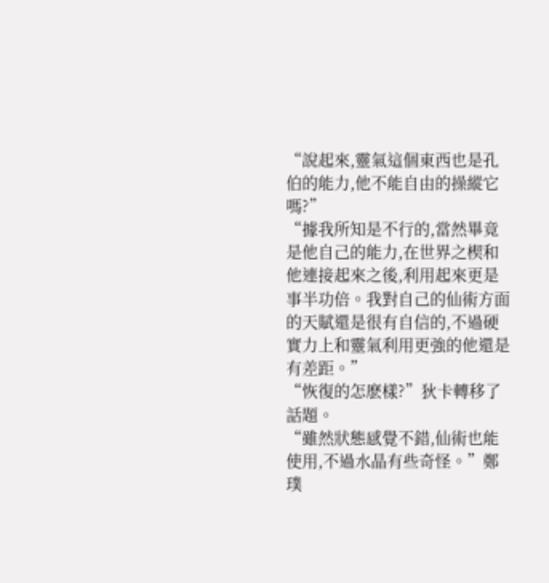“說起來,靈氣這個東西也是孔伯的能力,他不能自由的操縱它嗎?”
“據我所知是不行的,當然畢竟是他自己的能力,在世界之楔和他連接起來之後,利用起來更是事半功倍。我對自己的仙術方面的天賦還是很有自信的,不過硬實力上和靈氣利用更強的他還是有差距。”
“恢復的怎麽樣?”狄卡轉移了話題。
“雖然狀態感覺不錯,仙術也能使用,不過水晶有些奇怪。”鄭璞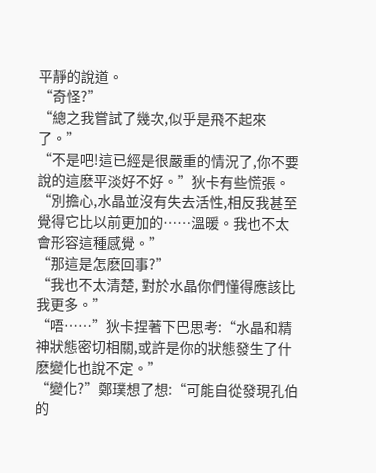平靜的說道。
“奇怪?”
“總之我嘗試了幾次,似乎是飛不起來了。”
“不是吧!這已經是很嚴重的情況了,你不要說的這麽平淡好不好。”狄卡有些慌張。
“別擔心,水晶並沒有失去活性,相反我甚至覺得它比以前更加的……溫暖。我也不太會形容這種感覺。”
“那這是怎麽回事?”
“我也不太清楚, 對於水晶你們懂得應該比我更多。”
“唔……”狄卡捏著下巴思考:“水晶和精神狀態密切相關,或許是你的狀態發生了什麽變化也說不定。”
“變化?”鄭璞想了想:“可能自從發現孔伯的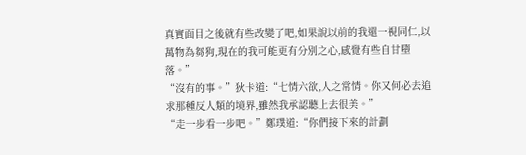真實面目之後就有些改變了吧,如果說以前的我還一視同仁,以萬物為芻狗,現在的我可能更有分別之心,感覺有些自甘墮落。”
“沒有的事。”狄卡道:“七情六欲,人之常情。你又何必去追求那種反人類的境界,雖然我承認聽上去很美。”
“走一步看一步吧。”鄭璞道:“你們接下來的計劃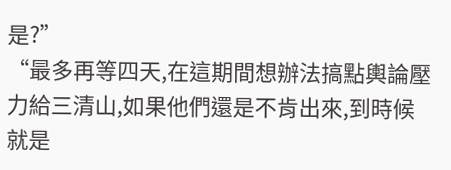是?”
“最多再等四天,在這期間想辦法搞點輿論壓力給三清山,如果他們還是不肯出來,到時候就是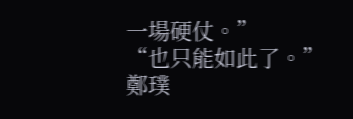一場硬仗。”
“也只能如此了。”
鄭璞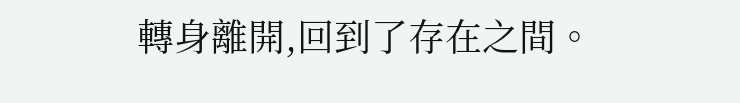轉身離開,回到了存在之間。